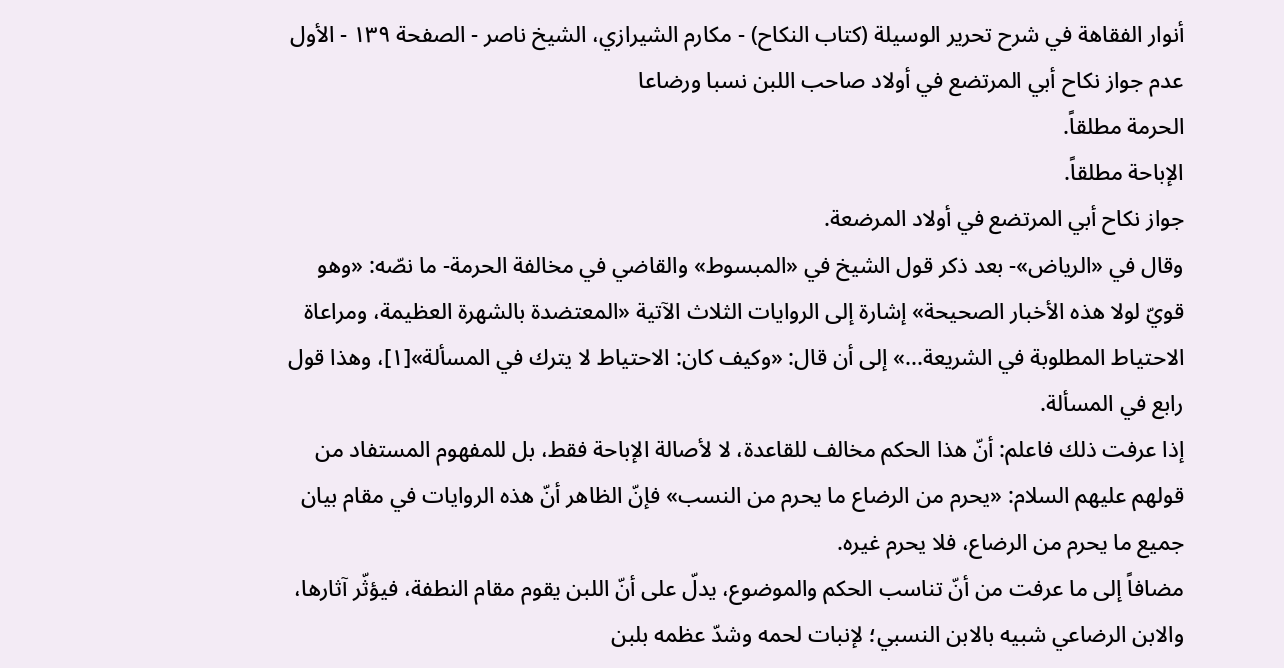أنوار الفقاهة في شرح تحرير الوسيلة (كتاب النكاح) - مكارم الشيرازي، الشيخ ناصر - الصفحة ١٣٩ - الأول عدم جواز نكاح أبي المرتضع في أولاد صاحب اللبن نسبا ورضاعا
الحرمة مطلقاً.
الإباحة مطلقاً.
جواز نكاح أبي المرتضع في أولاد المرضعة.
وقال في «الرياض»- بعد ذكر قول الشيخ في «المبسوط» والقاضي في مخالفة الحرمة- ما نصّه: «وهو قويّ لولا هذه الأخبار الصحيحة» إشارة إلى الروايات الثلاث الآتية «المعتضدة بالشهرة العظيمة، ومراعاة الاحتياط المطلوبة في الشريعة...» إلى أن قال: «وكيف كان: الاحتياط لا يترك في المسألة»[١]، وهذا قول رابع في المسألة.
إذا عرفت ذلك فاعلم: أنّ هذا الحكم مخالف للقاعدة، لا لأصالة الإباحة فقط، بل للمفهوم المستفاد من قولهم عليهم السلام: «يحرم من الرضاع ما يحرم من النسب» فإنّ الظاهر أنّ هذه الروايات في مقام بيان جميع ما يحرم من الرضاع، فلا يحرم غيره.
مضافاً إلى ما عرفت من أنّ تناسب الحكم والموضوع، يدلّ على أنّ اللبن يقوم مقام النطفة، فيؤثّر آثارها، والابن الرضاعي شبيه بالابن النسبي؛ لإنبات لحمه وشدّ عظمه بلبن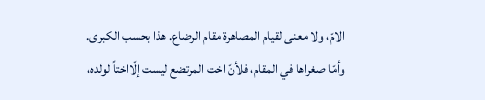الامّ، ولا معنى لقيام المصاهرة مقام الرضاع. هذا بحسب الكبرى.
وأمّا صغراها في المقام، فلأنّ اخت المرتضع ليست إلّااختاً لولده،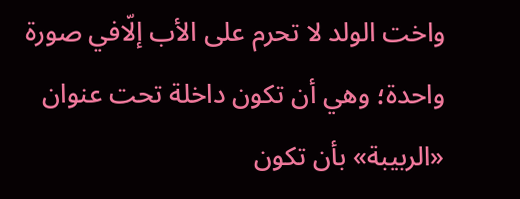واخت الولد لا تحرم على الأب إلّافي صورة واحدة؛ وهي أن تكون داخلة تحت عنوان «الربيبة» بأن تكون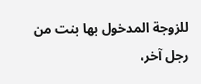للزوجة المدخول بها بنت من رجل آخر،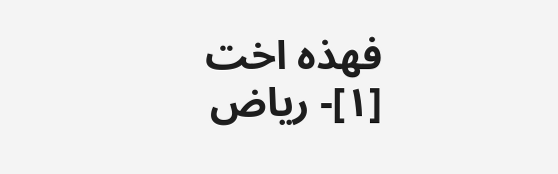فهذه اخت
[١]- رياض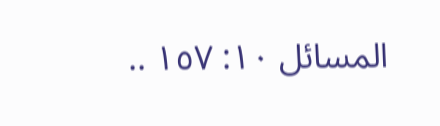المسائل ١٠: ١٥٧ ..